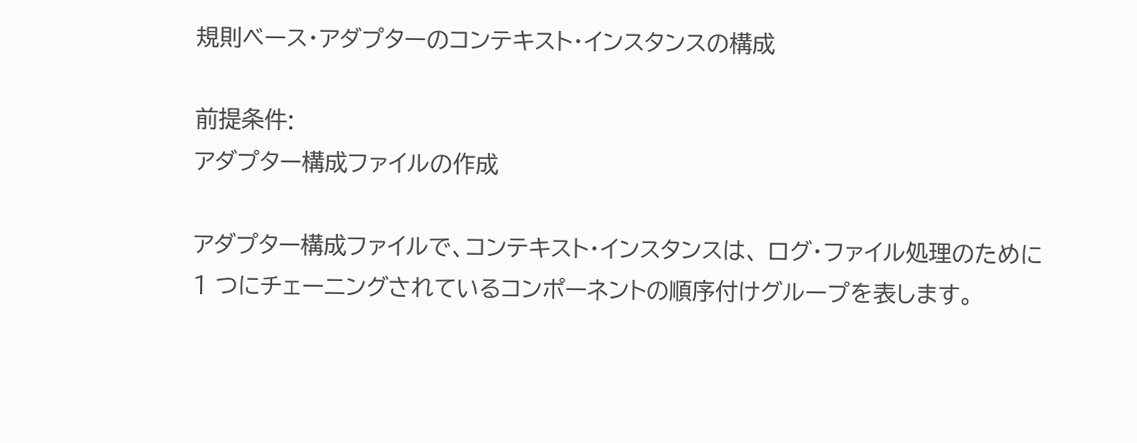規則ベース・アダプターのコンテキスト・インスタンスの構成

前提条件:
アダプター構成ファイルの作成

アダプター構成ファイルで、コンテキスト・インスタンスは、 ログ・ファイル処理のために 1 つにチェーニングされているコンポーネントの順序付けグループを表します。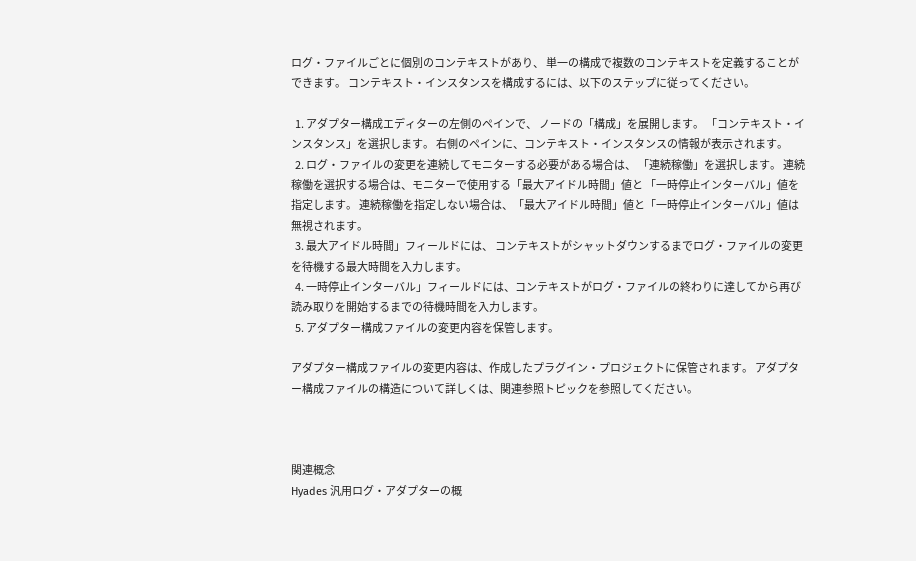ログ・ファイルごとに個別のコンテキストがあり、 単一の構成で複数のコンテキストを定義することができます。 コンテキスト・インスタンスを構成するには、以下のステップに従ってください。

  1. アダプター構成エディターの左側のペインで、 ノードの「構成」を展開します。 「コンテキスト・インスタンス」を選択します。 右側のペインに、コンテキスト・インスタンスの情報が表示されます。
  2. ログ・ファイルの変更を連続してモニターする必要がある場合は、 「連続稼働」を選択します。 連続稼働を選択する場合は、モニターで使用する「最大アイドル時間」値と 「一時停止インターバル」値を指定します。 連続稼働を指定しない場合は、「最大アイドル時間」値と「一時停止インターバル」値は無視されます。
  3. 最大アイドル時間」フィールドには、 コンテキストがシャットダウンするまでログ・ファイルの変更を待機する最大時間を入力します。
  4. 一時停止インターバル」フィールドには、コンテキストがログ・ファイルの終わりに達してから再び読み取りを開始するまでの待機時間を入力します。
  5. アダプター構成ファイルの変更内容を保管します。

アダプター構成ファイルの変更内容は、作成したプラグイン・プロジェクトに保管されます。 アダプター構成ファイルの構造について詳しくは、関連参照トピックを参照してください。



関連概念
Hyades 汎用ログ・アダプターの概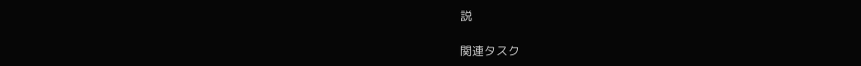説

関連タスク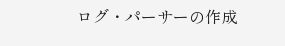ログ・パーサーの作成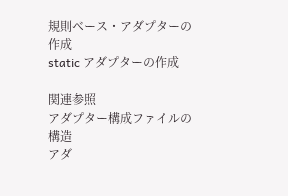規則ベース・アダプターの作成
static アダプターの作成

関連参照
アダプター構成ファイルの構造
アダ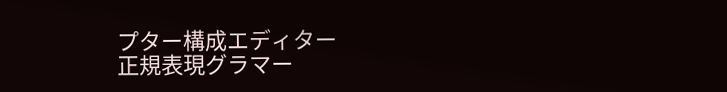プター構成エディター
正規表現グラマー